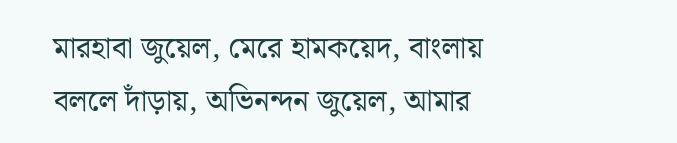মারহাবা জুয়েল, মেরে হামকয়েদ, বাংলায় বললে দাঁড়ায়, অভিনন্দন জুয়েল, আমার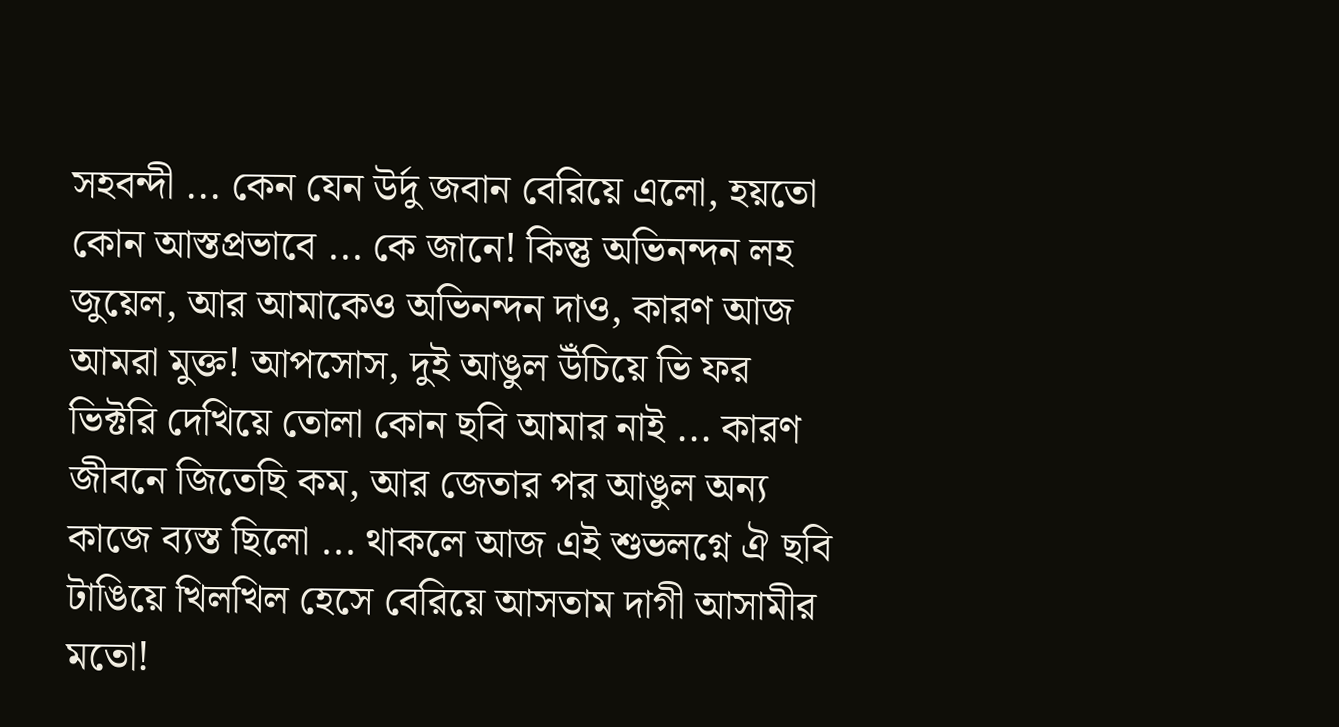সহবন্দী ... কেন যেন উর্দু জবান বেরিয়ে এলো, হয়তো কোন আস্তপ্রভাবে ... কে জানে! কিন্তু অভিনন্দন লহ জুয়েল, আর আমাকেও অভিনন্দন দাও, কারণ আজ আমরা মুক্ত! আপসোস, দুই আঙুল উঁচিয়ে ভি ফর ভিক্টরি দেখিয়ে তোলা কোন ছবি আমার নাই ... কারণ জীবনে জিতেছি কম, আর জেতার পর আঙুল অন্য কাজে ব্যস্ত ছিলো ... থাকলে আজ এই শুভলগ্নে ঐ ছবি টাঙিয়ে খিলখিল হেসে বেরিয়ে আসতাম দাগী আসামীর মতো!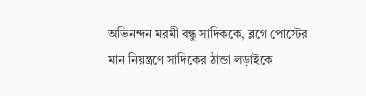অভিনন্দন মরমী বন্ধু সাদিককে, ব্লগে পোস্টের মান নিয়ন্ত্রণে সাদিকের ঠান্ডা লড়াইকে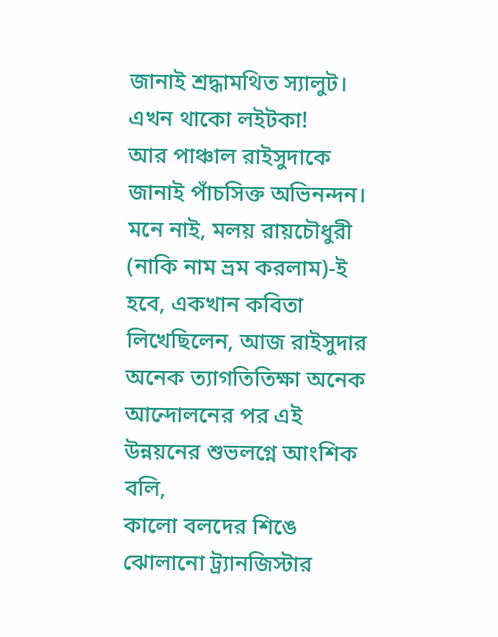জানাই শ্রদ্ধামথিত স্যালুট। এখন থাকো লইটকা!
আর পাঞ্চাল রাইসুদাকে জানাই পাঁচসিক্ত অভিনন্দন। মনে নাই, মলয় রায়চৌধুরী (নাকি নাম ভ্রম করলাম)-ই হবে, একখান কবিতা লিখেছিলেন, আজ রাইসুদার অনেক ত্যাগতিতিক্ষা অনেক আন্দোলনের পর এই উন্নয়নের শুভলগ্নে আংশিক বলি,
কালো বলদের শিঙে ঝোলানো ট্র্যানজিস্টার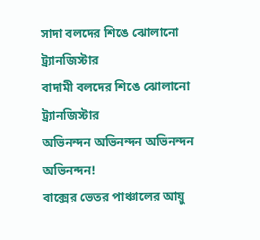সাদা বলদের শিঙে ঝোলানো ট্র্যানজিস্টার
বাদামী বলদের শিঙে ঝোলানো ট্র্যানজিস্টার
অভিনন্দন অভিনন্দন অভিনন্দন অভিনন্দন!
বাক্সের ভেতর পাঞ্চালের আয়ু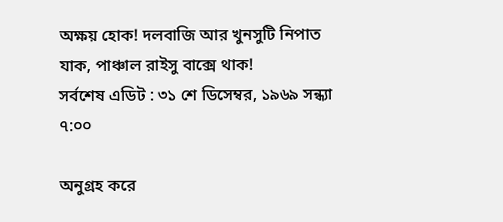অক্ষয় হোক! দলবাজি আর খুনসুটি নিপাত যাক, পাঞ্চাল রাইসু বাক্সে থাক!
সর্বশেষ এডিট : ৩১ শে ডিসেম্বর, ১৯৬৯ সন্ধ্যা ৭:০০

অনুগ্রহ করে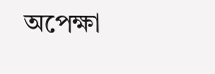অপেক্ষা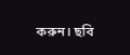করুন। ছবি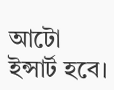আটো ইন্সার্ট হবে।